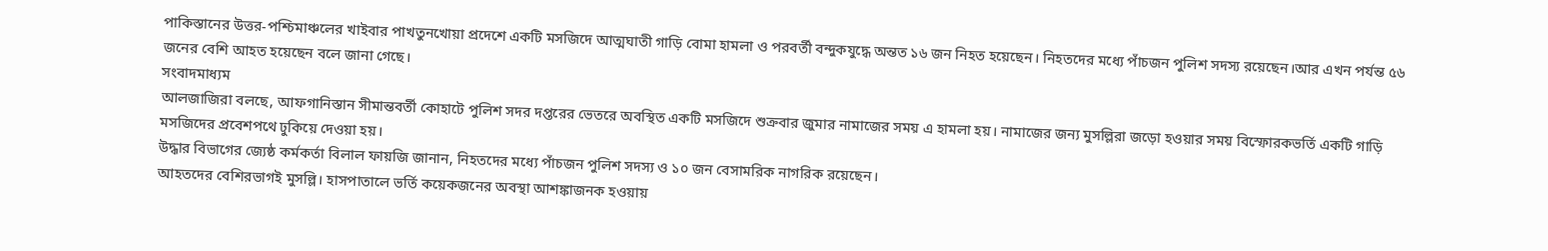পাকিস্তানের উত্তর-পশ্চিমাঞ্চলের খাইবার পাখতুনখোয়া প্রদেশে একটি মসজিদে আত্মঘাতী গাড়ি বোমা হামলা ও পরবর্তী বন্দুকযুদ্ধে অন্তত ১৬ জন নিহত হয়েছেন। নিহতদের মধ্যে পাঁচজন পুলিশ সদস্য রয়েছেন।আর এখন পর্যন্ত ৫৬ জনের বেশি আহত হয়েছেন বলে জানা গেছে।
সংবাদমাধ্যম
আলজাজিরা বলছে, আফগানিস্তান সীমান্তবর্তী কোহাটে পুলিশ সদর দপ্তরের ভেতরে অবস্থিত একটি মসজিদে শুক্রবার জুমার নামাজের সময় এ হামলা হয়। নামাজের জন্য মুসল্লিরা জড়ো হওয়ার সময় বিস্ফোরকভর্তি একটি গাড়ি মসজিদের প্রবেশপথে ঢুকিয়ে দেওয়া হয়।
উদ্ধার বিভাগের জ্যেষ্ঠ কর্মকর্তা বিলাল ফায়জি জানান, নিহতদের মধ্যে পাঁচজন পুলিশ সদস্য ও ১০ জন বেসামরিক নাগরিক রয়েছেন।
আহতদের বেশিরভাগই মুসল্লি। হাসপাতালে ভর্তি কয়েকজনের অবস্থা আশঙ্কাজনক হওয়ায়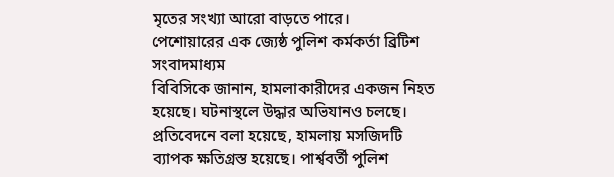মৃতের সংখ্যা আরো বাড়তে পারে।
পেশোয়ারের এক জ্যেষ্ঠ পুলিশ কর্মকর্তা ব্রিটিশ সংবাদমাধ্যম
বিবিসিকে জানান, হামলাকারীদের একজন নিহত হয়েছে। ঘটনাস্থলে উদ্ধার অভিযানও চলছে।
প্রতিবেদনে বলা হয়েছে, হামলায় মসজিদটি ব্যাপক ক্ষতিগ্রস্ত হয়েছে। পার্শ্ববর্তী পুলিশ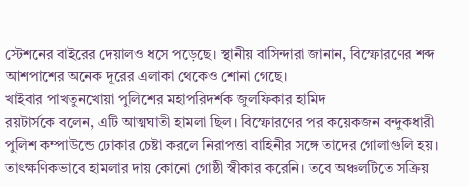স্টেশনের বাইরের দেয়ালও ধসে পড়েছে। স্থানীয় বাসিন্দারা জানান, বিস্ফোরণের শব্দ আশপাশের অনেক দূরের এলাকা থেকেও শোনা গেছে।
খাইবার পাখতুনখোয়া পুলিশের মহাপরিদর্শক জুলফিকার হামিদ
রয়টার্সকে বলেন, এটি আত্মঘাতী হামলা ছিল। বিস্ফোরণের পর কয়েকজন বন্দুকধারী পুলিশ কম্পাউন্ডে ঢোকার চেষ্টা করলে নিরাপত্তা বাহিনীর সঙ্গে তাদের গোলাগুলি হয়।
তাৎক্ষণিকভাবে হামলার দায় কোনো গোষ্ঠী স্বীকার করেনি। তবে অঞ্চলটিতে সক্রিয়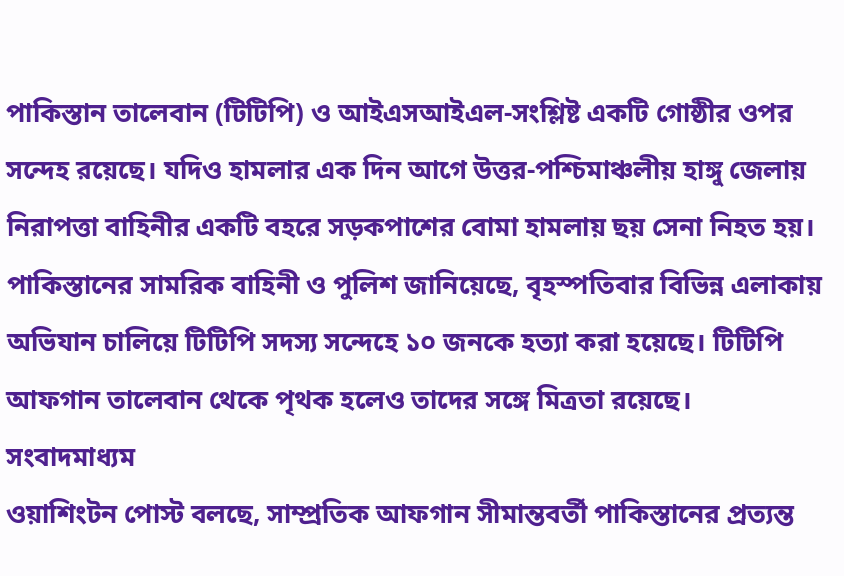পাকিস্তান তালেবান (টিটিপি) ও আইএসআইএল-সংশ্লিষ্ট একটি গোষ্ঠীর ওপর সন্দেহ রয়েছে। যদিও হামলার এক দিন আগে উত্তর-পশ্চিমাঞ্চলীয় হাঙ্গু জেলায় নিরাপত্তা বাহিনীর একটি বহরে সড়কপাশের বোমা হামলায় ছয় সেনা নিহত হয়।
পাকিস্তানের সামরিক বাহিনী ও পুলিশ জানিয়েছে, বৃহস্পতিবার বিভিন্ন এলাকায় অভিযান চালিয়ে টিটিপি সদস্য সন্দেহে ১০ জনকে হত্যা করা হয়েছে। টিটিপি আফগান তালেবান থেকে পৃথক হলেও তাদের সঙ্গে মিত্রতা রয়েছে।
সংবাদমাধ্যম
ওয়াশিংটন পোস্ট বলছে, সাম্প্রতিক আফগান সীমান্তবর্তী পাকিস্তানের প্রত্যন্ত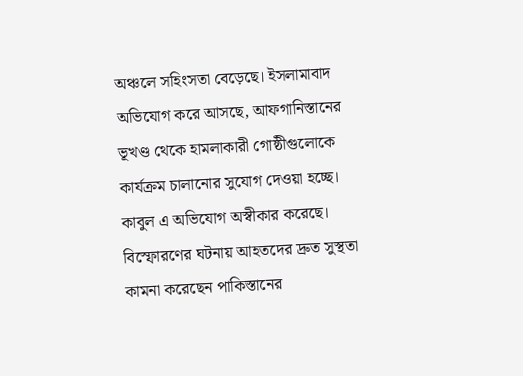অঞ্চলে সহিংসতা বেড়েছে। ইসলামাবাদ অভিযোগ করে আসছে, আফগানিস্তানের ভূখণ্ড থেকে হামলাকারী গোষ্ঠীগুলোকে কার্যক্রম চালানোর সুযোগ দেওয়া হচ্ছে। কাবুল এ অভিযোগ অস্বীকার করেছে।
বিস্ফোরণের ঘটনায় আহতদের দ্রুত সুস্থতা কামনা করেছেন পাকিস্তানের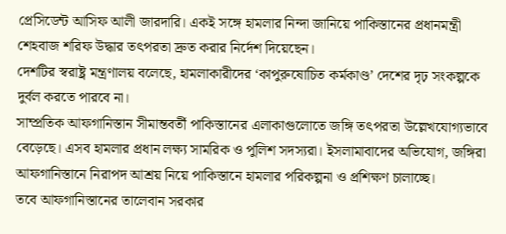প্রেসিডেন্ট আসিফ আলী জারদারি। একই সঙ্গে হামলার নিন্দা জানিয়ে পাকিস্তানের প্রধানমন্ত্রী শেহবাজ শরিফ উদ্ধার তৎপরতা দ্রুত করার নির্দেশ দিয়েছেন।
দেশটির স্বরাষ্ট্র মন্ত্রণালয় বলেছে, হামলাকারীদের ‘কাপুরুষোচিত কর্মকাণ্ড’ দেশের দৃঢ় সংকল্পকে দুর্বল করতে পারবে না।
সাম্প্রতিক আফগানিস্তান সীমান্তবর্তী পাকিস্তানের এলাকাগুলোতে জঙ্গি তৎপরতা উল্লেখযোগ্যভাবে বেড়েছে। এসব হামলার প্রধান লক্ষ্য সামরিক ও পুলিশ সদস্যরা। ইসলামাবাদের অভিযোগ, জঙ্গিরা আফগানিস্তানে নিরাপদ আশ্রয় নিয়ে পাকিস্তানে হামলার পরিকল্পনা ও প্রশিক্ষণ চালাচ্ছে।
তবে আফগানিস্তানের তালেবান সরকার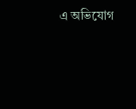এ অভিযোগ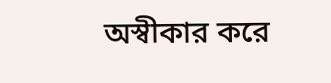অস্বীকার করে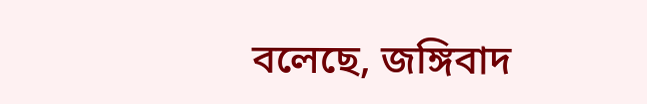বলেছে, জঙ্গিবাদ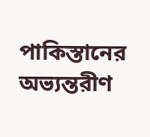পাকিস্তানের অভ্যন্তরীণ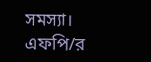সমস্যা।
এফপি/র